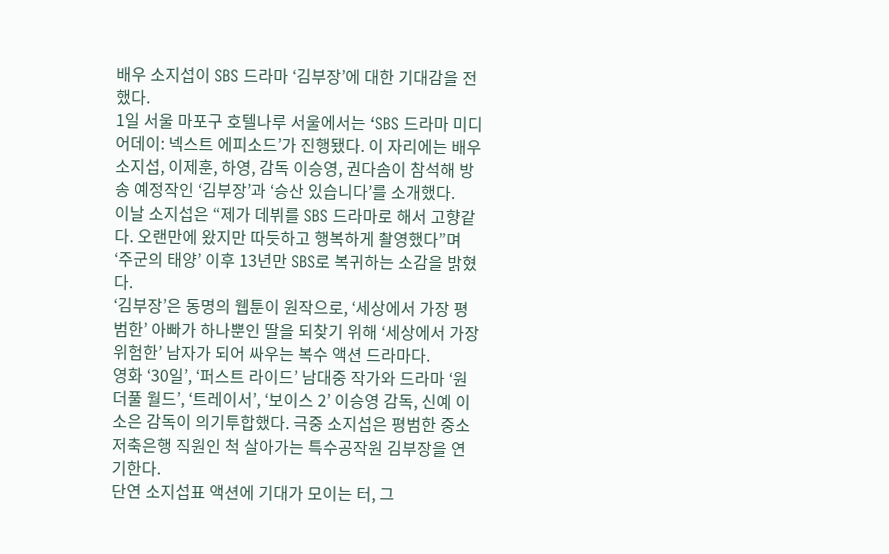배우 소지섭이 SBS 드라마 ‘김부장’에 대한 기대감을 전했다.
1일 서울 마포구 호텔나루 서울에서는 ‘SBS 드라마 미디어데이: 넥스트 에피소드’가 진행됐다. 이 자리에는 배우 소지섭, 이제훈, 하영, 감독 이승영, 권다솜이 참석해 방송 예정작인 ‘김부장’과 ‘승산 있습니다’를 소개했다.
이날 소지섭은 “제가 데뷔를 SBS 드라마로 해서 고향같다. 오랜만에 왔지만 따듯하고 행복하게 촬영했다”며 ‘주군의 태양’ 이후 13년만 SBS로 복귀하는 소감을 밝혔다.
‘김부장’은 동명의 웹툰이 원작으로, ‘세상에서 가장 평범한’ 아빠가 하나뿐인 딸을 되찾기 위해 ‘세상에서 가장 위험한’ 남자가 되어 싸우는 복수 액션 드라마다.
영화 ‘30일’, ‘퍼스트 라이드’ 남대중 작가와 드라마 ‘원더풀 월드’, ‘트레이서’, ‘보이스 2’ 이승영 감독, 신예 이소은 감독이 의기투합했다. 극중 소지섭은 평범한 중소저축은행 직원인 척 살아가는 특수공작원 김부장을 연기한다.
단연 소지섭표 액션에 기대가 모이는 터, 그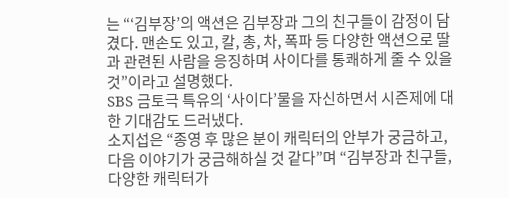는 “‘김부장’의 액션은 김부장과 그의 친구들이 감정이 담겼다. 맨손도 있고, 칼, 총, 차, 폭파 등 다양한 액션으로 딸과 관련된 사람을 응징하며 사이다를 통쾌하게 줄 수 있을 것”이라고 설명했다.
SBS 금토극 특유의 ‘사이다’물을 자신하면서 시즌제에 대한 기대감도 드러냈다.
소지섭은 “종영 후 많은 분이 캐릭터의 안부가 궁금하고, 다음 이야기가 궁금해하실 것 같다”며 “김부장과 친구들, 다양한 캐릭터가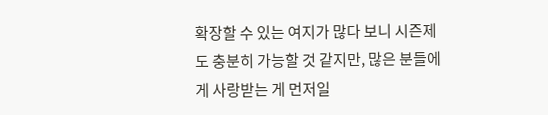확장할 수 있는 여지가 많다 보니 시즌제도 충분히 가능할 것 같지만, 많은 분들에게 사랑받는 게 먼저일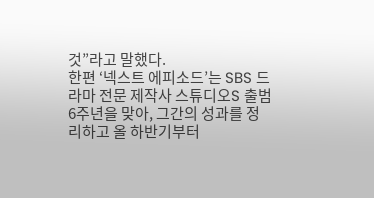것”라고 말했다.
한편 ‘넥스트 에피소드’는 SBS 드라마 전문 제작사 스튜디오S 출범 6주년을 맞아, 그간의 성과를 정리하고 올 하반기부터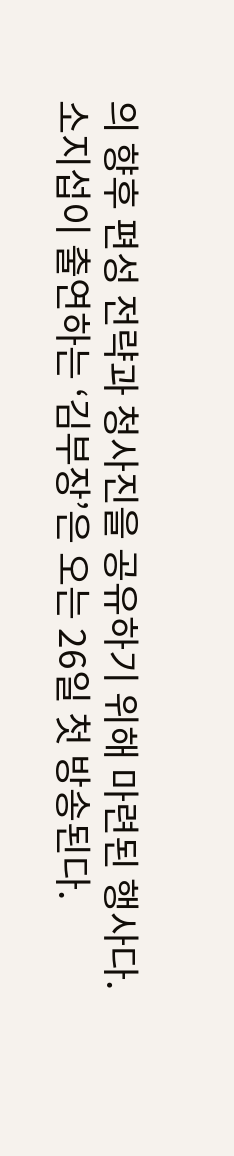의 향후 편성 전략과 청사진을 공유하기 위해 마련된 행사다.
소지섭이 출연하는 ‘김부장’은 오는 26일 첫 방송된다.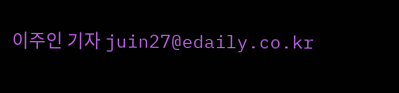이주인 기자 juin27@edaily.co.kr